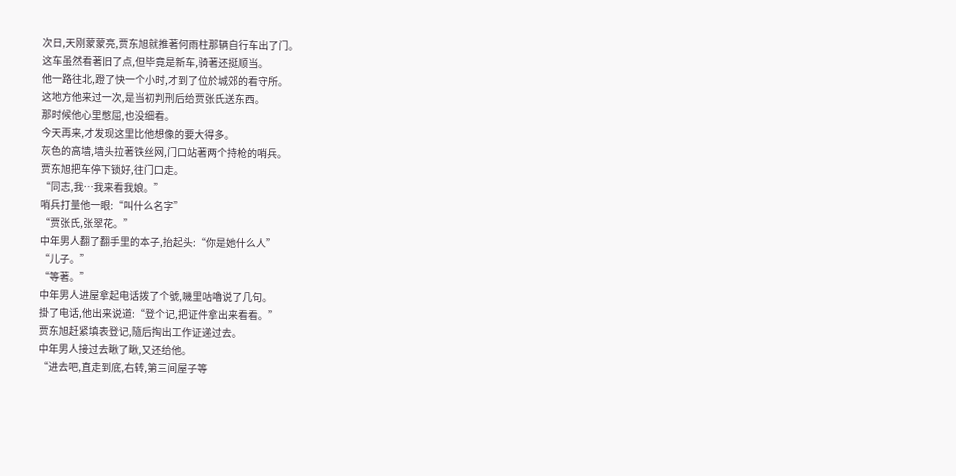次日,天刚蒙蒙亮,贾东旭就推著何雨柱那辆自行车出了门。
这车虽然看著旧了点,但毕竟是新车,骑著还挺顺当。
他一路往北,蹬了快一个小时,才到了位於城郊的看守所。
这地方他来过一次,是当初判刑后给贾张氏送东西。
那时候他心里憋屈,也没细看。
今天再来,才发现这里比他想像的要大得多。
灰色的高墙,墙头拉著铁丝网,门口站著两个持枪的哨兵。
贾东旭把车停下锁好,往门口走。
“同志,我…我来看我娘。”
哨兵打量他一眼:“叫什么名字”
“贾张氏,张翠花。”
中年男人翻了翻手里的本子,抬起头:“你是她什么人”
“儿子。”
“等著。”
中年男人进屋拿起电话拨了个號,嘰里咕嚕说了几句。
掛了电话,他出来说道:“登个记,把证件拿出来看看。”
贾东旭赶紧填表登记,隨后掏出工作证递过去。
中年男人接过去瞅了瞅,又还给他。
“进去吧,直走到底,右转,第三间屋子等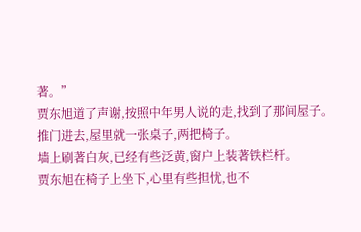著。”
贾东旭道了声谢,按照中年男人说的走,找到了那间屋子。
推门进去,屋里就一张桌子,两把椅子。
墙上刷著白灰,已经有些泛黄,窗户上装著铁栏杆。
贾东旭在椅子上坐下,心里有些担忧,也不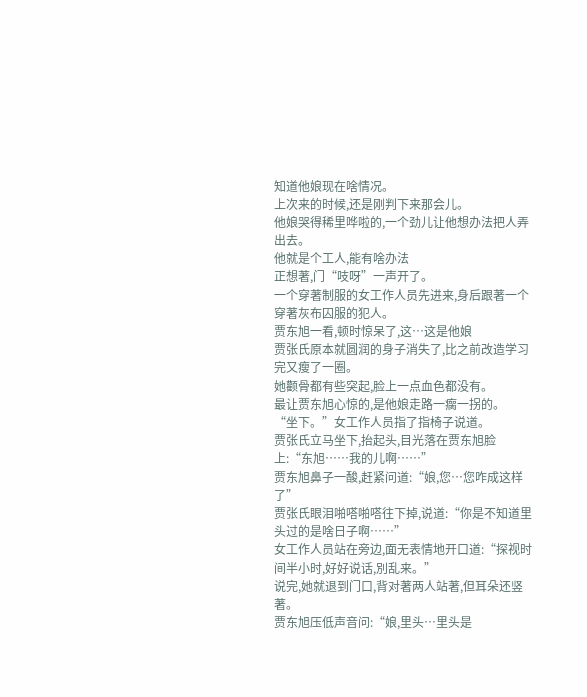知道他娘现在啥情况。
上次来的时候,还是刚判下来那会儿。
他娘哭得稀里哗啦的,一个劲儿让他想办法把人弄出去。
他就是个工人,能有啥办法
正想著,门“吱呀”一声开了。
一个穿著制服的女工作人员先进来,身后跟著一个穿著灰布囚服的犯人。
贾东旭一看,顿时惊呆了,这…这是他娘
贾张氏原本就圆润的身子消失了,比之前改造学习完又瘦了一圈。
她颧骨都有些突起,脸上一点血色都没有。
最让贾东旭心惊的,是他娘走路一瘸一拐的。
“坐下。”女工作人员指了指椅子说道。
贾张氏立马坐下,抬起头,目光落在贾东旭脸上:“东旭……我的儿啊……”
贾东旭鼻子一酸,赶紧问道:“娘,您…您咋成这样了”
贾张氏眼泪啪嗒啪嗒往下掉,说道:“你是不知道里头过的是啥日子啊……”
女工作人员站在旁边,面无表情地开口道:“探视时间半小时,好好说话,別乱来。”
说完,她就退到门口,背对著两人站著,但耳朵还竖著。
贾东旭压低声音问:“娘,里头…里头是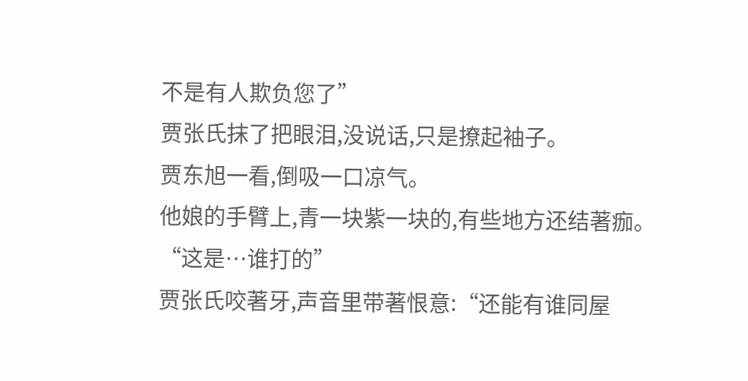不是有人欺负您了”
贾张氏抹了把眼泪,没说话,只是撩起袖子。
贾东旭一看,倒吸一口凉气。
他娘的手臂上,青一块紫一块的,有些地方还结著痂。
“这是…谁打的”
贾张氏咬著牙,声音里带著恨意:“还能有谁同屋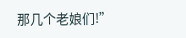那几个老娘们!”